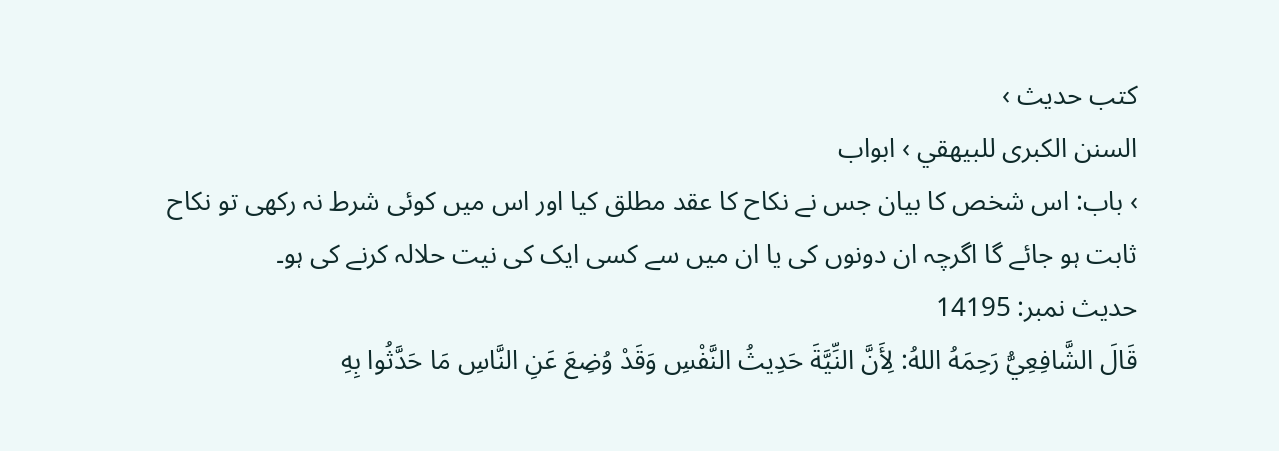کتب حدیث ›
السنن الكبرى للبيهقي › ابواب
› باب: اس شخص کا بیان جس نے نکاح کا عقد مطلق کیا اور اس میں کوئی شرط نہ رکھی تو نکاح ثابت ہو جائے گا اگرچہ ان دونوں کی یا ان میں سے کسی ایک کی نیت حلالہ کرنے کی ہو۔
حدیث نمبر: 14195
قَالَ الشَّافِعِيُّ رَحِمَهُ اللهُ: لِأَنَّ النِّيَّةَ حَدِيثُ النَّفْسِ وَقَدْ وُضِعَ عَنِ النَّاسِ مَا حَدَّثُوا بِهِ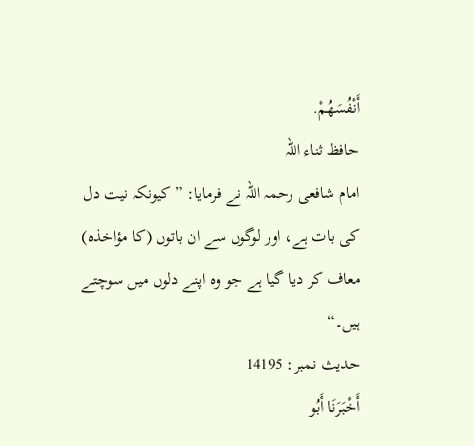أَنْفُسَهُمْ.
حافظ ثناء اللہ
امام شافعی رحمہ اللہ نے فرمایا: ”کیونکہ نیت دل کی بات ہے، اور لوگوں سے ان باتوں (کا مؤاخذہ) معاف کر دیا گیا ہے جو وہ اپنے دلوں میں سوچتے ہیں۔“
حدیث نمبر: 14195
أَخْبَرَنَا أَبُو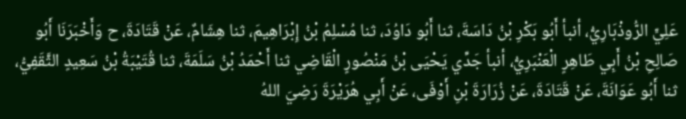عَلِيٍّ الرُّوذْبَارِيُّ، أنبأ أَبُو بَكْرِ بْنُ دَاسَةَ، ثنا أَبُو دَاوُدَ، ثنا مُسْلِمُ بْنُ إِبْرَاهِيمَ، ثنا هِشَامٌ، عَنْ قَتَادَةَ، ح وَأَخْبَرَنَا أَبُو صَالِحِ بْنُ أَبِي طَاهِرٍ الْعَنْبَرِيُّ، أنبأ جَدِّي يَحْيَى بْنُ مَنْصُورٍ الْقَاضِي ثنا أَحْمَدُ بْنُ سَلَمَةَ، ثنا قُتَيْبَةُ بْنُ سَعِيدٍ الثَّقَفِيُّ، ثنا أَبُو عَوَانَةَ، عَنْ قَتَادَةَ، عَنْ زُرَارَةَ بْنِ أَوْفَى، عَنْ أَبِي هُرَيْرَةَ رَضِيَ اللهُ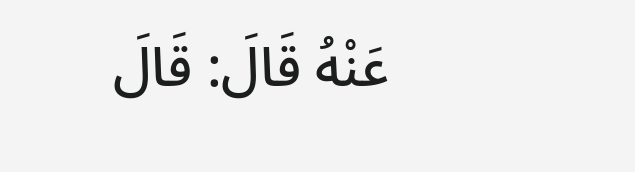عَنْهُ قَالَ: قَالَ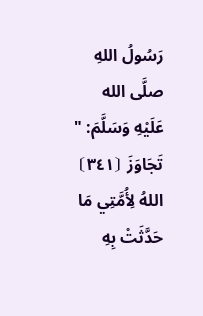رَسُولُ اللهِ صلَّى الله عَلَيْهِ وَسَلَّمَ: " تَجَاوَزَ ⦗٣٤١⦘ اللهُ لِأُمَّتِي مَا حَدَّثَتْ بِهِ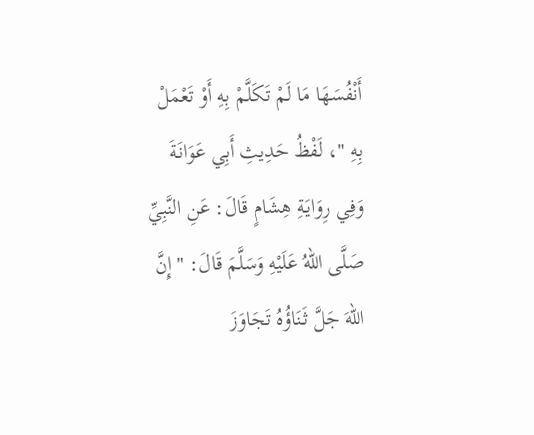أَنْفُسَهَا مَا لَمْ تَكَلَّمْ بِهِ أَوْ تَعْمَلْ بِهِ "، لَفْظُ حَدِيثِ أَبِي عَوَانَةَ وَفِي رِوَايَةِ هِشَامٍ قَالَ: عَنِ النَّبِيِّ صَلَّى اللهُ عَلَيْهِ وَسَلَّمَ قَالَ: " إِنَّ اللهَ جَلَّ ثَنَاؤُهُ تَجَاوَزَ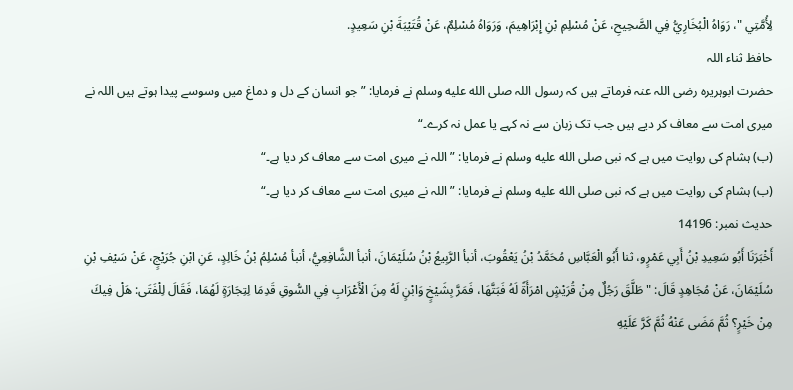لِأُمَّتِي "، رَوَاهُ الْبُخَارِيُّ فِي الصَّحِيحِ، عَنْ مُسْلِمِ بْنِ إِبْرَاهِيمَ، وَرَوَاهُ مُسْلِمٌ، عَنْ قُتَيْبَةَ بْنِ سَعِيدٍ.
حافظ ثناء اللہ
حضرت ابوہریرہ رضی اللہ عنہ فرماتے ہیں کہ رسول اللہ صلى الله عليه وسلم نے فرمایا: ”جو انسان کے دل و دماغ میں وسوسے پیدا ہوتے ہیں اللہ نے میری امت سے معاف کر دیے ہیں جب تک زبان سے نہ کہے یا عمل نہ کرے۔“
(ب) ہشام کی روایت میں ہے کہ نبی صلى الله عليه وسلم نے فرمایا: ”اللہ نے میری امت سے معاف کر دیا ہے۔“
(ب) ہشام کی روایت میں ہے کہ نبی صلى الله عليه وسلم نے فرمایا: ”اللہ نے میری امت سے معاف کر دیا ہے۔“
حدیث نمبر: 14196
أَخْبَرَنَا أَبُو سَعِيدِ بْنُ أَبِي عَمْرٍو، ثنا أَبُو الْعَبَّاسِ مُحَمَّدُ بْنُ يَعْقُوبَ، أنبأ الرَّبِيعُ بْنُ سُلَيْمَانَ، أنبأ الشَّافِعِيُّ، أنبأ مُسْلِمُ بْنُ خَالِدٍ، عَنِ ابْنِ جُرَيْجٍ، عَنْ سَيْفِ بْنِ سُلَيْمَانَ، عَنْ مُجَاهِدٍ قَالَ: " طَلَّقَ رَجُلٌ مِنْ قُرَيْشٍ امْرَأَةً لَهُ فَبَتَّهَا، فَمَرَّ بِشَيْخٍ وَابْنٍ لَهُ مِنَ الْأَعْرَابِ فِي السُّوقِ قَدِمَا لِتِجَارَةٍ لَهُمَا، فَقَالَ لِلْفَتَى: هَلْ فِيكَ مِنْ خَيْرٍ؟ ثُمَّ مَضَى عَنْهُ ثُمَّ كَرَّ عَلَيْهِ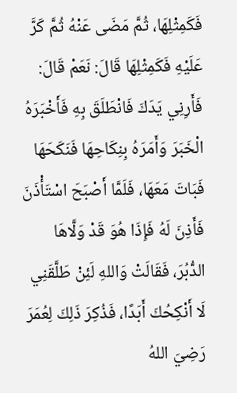فَكَمِثْلِهَا، ثُمَّ مَضَى عَنْهُ ثُمَّ كَرَّ عَلَيْهِ فَكَمِثْلِهَا قَالَ: نَعَمْ قَالَ: فَأَرِنِي يَدَكَ فَانْطَلَقَ بِهِ فَأَخْبَرَهُ الْخَبَرَ وَأَمَرَهُ بِنِكَاحِهَا فَنَكَحَهَا فَبَاتَ مَعَهَا، فَلَمَّا أَصْبَحَ اسْتَأْذَنَ فَأَذِنَ لَهُ فَإِذَا هُوَ قَدْ وَلَّاهَا الدُّبُرَ، فَقَالَتْ وَاللهِ لَئِنْ طَلَّقَنِي لَا أَنْكِحُكَ أَبَدًا، فَذُكِرَ ذَلِكَ لِعُمَرَ رَضِيَ اللهُ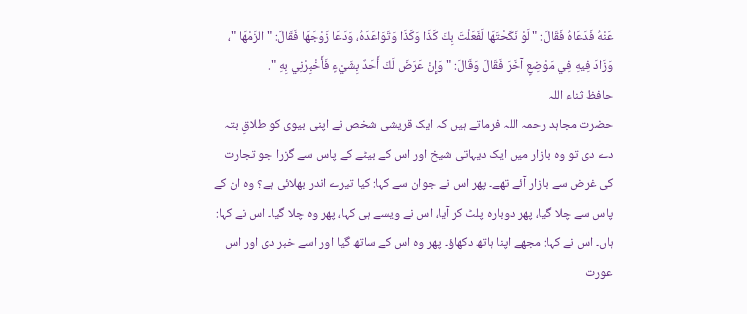عَنْهُ فَدَعَاهُ فَقَالَ: " لَوْ نَكَحْتَهَا لَفَعَلْتَ بِكَ كَذَا وَكَذَا وَتَوَاعَدَهُ، وَدَعَا زَوْجَهَا فَقَالَ: " الزَمْهَا "، وَزَادَ فِيهِ فِي مَوْضِعٍ آخَرَ فَقَالَ وَقَالَ: " وَإِنْ عَرَضَ لَكَ أَحَدٌ بِشَيْءٍ فَأَخْبِرْنِي بِهِ ".
حافظ ثناء اللہ
حضرت مجاہد رحمہ اللہ فرماتے ہیں کہ ایک قریشی شخص نے اپنی بیوی کو طلاقِ بتہ دے دی تو وہ بازار میں ایک دیہاتی شیخ اور اس کے بیٹے کے پاس سے گزرا جو تجارت کی غرض سے بازار آئے تھے۔ پھر اس نے جوان سے کہا: کیا تیرے اندر بھلائی ہے؟ وہ ان کے پاس سے چلا گیا، پھر دوبارہ پلٹ کر آیا، اس نے ویسے ہی کہا، پھر وہ چلا گیا۔ اس نے کہا: ہاں۔ اس نے کہا: مجھے اپنا ہاتھ دکھاؤ۔ پھر وہ اس کے ساتھ گیا اور اسے خبر دی اور اس عورت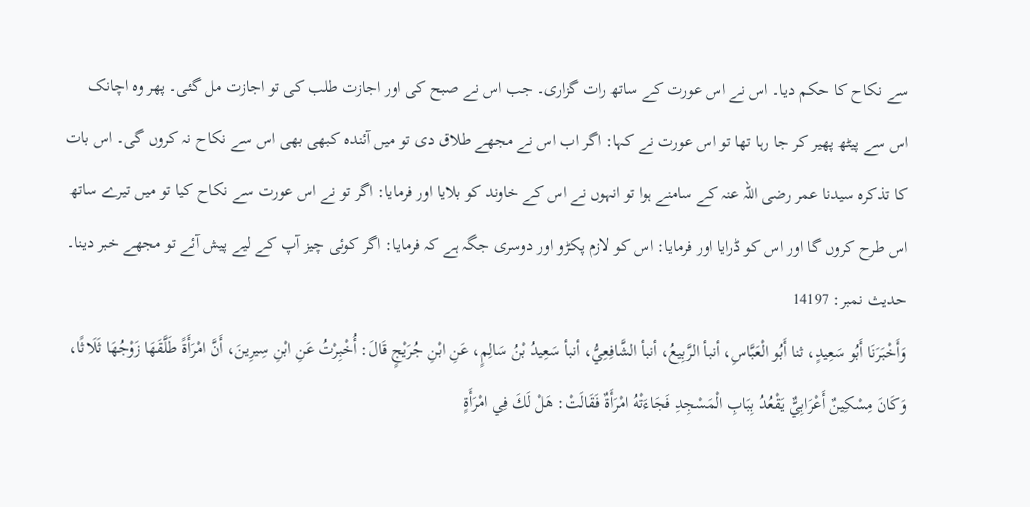سے نکاح کا حکم دیا۔ اس نے اس عورت کے ساتھ رات گزاری۔ جب اس نے صبح کی اور اجازت طلب کی تو اجازت مل گئی۔ پھر وہ اچانک اس سے پیٹھ پھیر کر جا رہا تھا تو اس عورت نے کہا: اگر اب اس نے مجھے طلاق دی تو میں آئندہ کبھی بھی اس سے نکاح نہ کروں گی۔ اس بات کا تذکرہ سیدنا عمر رضی اللہ عنہ کے سامنے ہوا تو انہوں نے اس کے خاوند کو بلایا اور فرمایا: اگر تو نے اس عورت سے نکاح کیا تو میں تیرے ساتھ اس طرح کروں گا اور اس کو ڈرایا اور فرمایا: اس کو لازم پکڑو اور دوسری جگہ ہے کہ فرمایا: اگر کوئی چیز آپ کے لیے پیش آئے تو مجھے خبر دینا۔
حدیث نمبر: 14197
وَأَخْبَرَنَا أَبُو سَعِيدٍ، ثنا أَبُو الْعَبَّاسِ، أنبأ الرَّبِيعُ، أنبأ الشَّافِعِيُّ، أنبأ سَعِيدُ بْنُ سَالِمٍ، عَنِ ابْنِ جُرَيْجٍ قَالَ: أُخْبِرْتُ عَنِ ابْنِ سِيرِينَ، أَنَّ امْرَأَةً طَلَّقَهَا زَوْجُهَا ثَلَاثًا، وَكَانَ مِسْكِينٌ أَعْرَابِيٌّ يَقْعُدُ بِبَابِ الْمَسْجِدِ فَجَاءَتْهُ امْرَأَةٌ فَقَالَتْ: هَلْ لَكَ فِي امْرَأَةٍ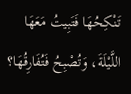تَنْكِحُهَا فَتَبِيتُ مَعَهَا اللَّيْلَةَ، وَتُصْبِحُ فَتُفَارِقُهَا؟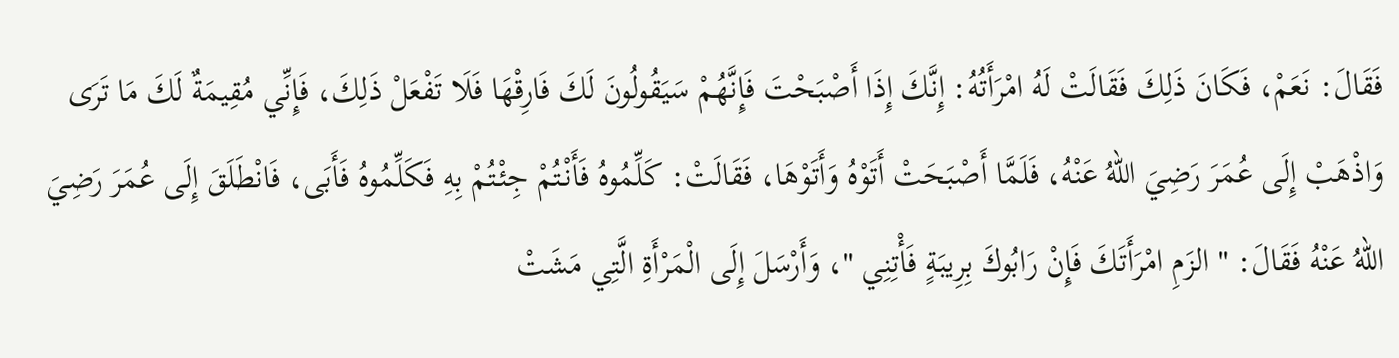فَقَالَ: نَعَمْ، فَكَانَ ذَلِكَ فَقَالَتْ لَهُ امْرَأَتُهُ: إِنَّكَ إِذَا أَصْبَحْتَ فَإِنَّهُمْ سَيَقُولُونَ لَكَ فَارِقْهَا فَلَا تَفْعَلْ ذَلِكَ، فَإِنِّي مُقِيمَةٌ لَكَ مَا تَرَى وَاذْهَبْ إِلَى عُمَرَ رَضِيَ اللهُ عَنْهُ، فَلَمَّا أَصْبَحَتْ أَتَوْهُ وَأَتَوْهَا، فَقَالَتْ: كَلِّمُوهُ فَأَنْتُمْ جِئْتُمْ بِهِ فَكَلِّمُوهُ فَأَبَى، فَانْطَلَقَ إِلَى عُمَرَ رَضِيَ اللهُ عَنْهُ فَقَالَ: " الزَمِ امْرَأَتَكَ فَإِنْ رَابُوكَ بِرِيبَةٍ فَأْتِنِي "، وَأَرْسَلَ إِلَى الْمَرْأَةِ الَّتِي مَشَتْ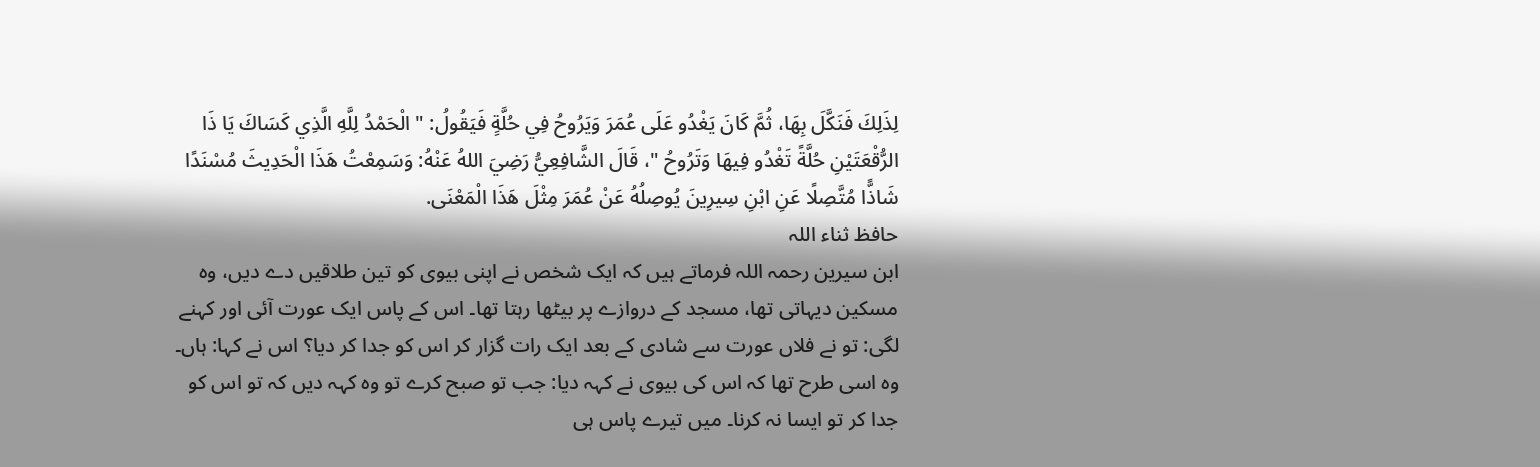لِذَلِكَ فَنَكَّلَ بِهَا، ثُمَّ كَانَ يَغْدُو عَلَى عُمَرَ وَيَرُوحُ فِي حُلَّةٍ فَيَقُولُ: " الْحَمْدُ لِلَّهِ الَّذِي كَسَاكَ يَا ذَا الرُّقْعَتَيْنِ حُلَّةً تَغْدُو فِيهَا وَتَرُوحُ "، قَالَ الشَّافِعِيُّ رَضِيَ اللهُ عَنْهُ: وَسَمِعْتُ هَذَا الْحَدِيثَ مُسْنَدًا شَاذًّا مُتَّصِلًا عَنِ ابْنِ سِيرِينَ يُوصِلُهُ عَنْ عُمَرَ مِثْلَ هَذَا الْمَعْنَى.
حافظ ثناء اللہ
ابن سیرین رحمہ اللہ فرماتے ہیں کہ ایک شخص نے اپنی بیوی کو تین طلاقیں دے دیں، وہ مسکین دیہاتی تھا، مسجد کے دروازے پر بیٹھا رہتا تھا۔ اس کے پاس ایک عورت آئی اور کہنے لگی: تو نے فلاں عورت سے شادی کے بعد ایک رات گزار کر اس کو جدا کر دیا؟ اس نے کہا: ہاں۔ وہ اسی طرح تھا کہ اس کی بیوی نے کہہ دیا: جب تو صبح کرے تو وہ کہہ دیں کہ تو اس کو جدا کر تو ایسا نہ کرنا۔ میں تیرے پاس ہی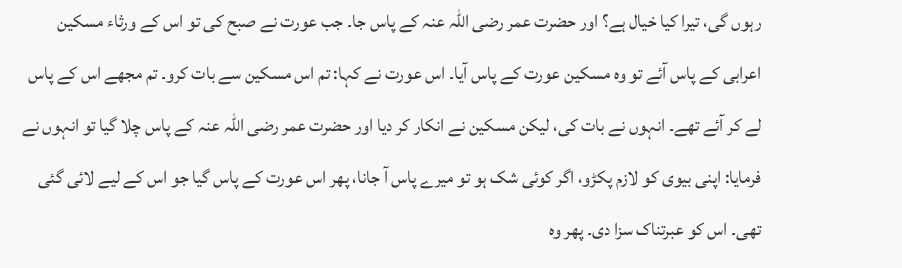رہوں گی، تیرا کیا خیال ہے؟ اور حضرت عمر رضی اللہ عنہ کے پاس جا۔ جب عورت نے صبح کی تو اس کے ورثاء مسکین اعرابی کے پاس آئے تو وہ مسکین عورت کے پاس آیا۔ اس عورت نے کہا: تم اس مسکین سے بات کرو۔ تم مجھے اس کے پاس لے کر آئے تھے۔ انہوں نے بات کی، لیکن مسکین نے انکار کر دیا اور حضرت عمر رضی اللہ عنہ کے پاس چلا گیا تو انہوں نے فرمایا: اپنی بیوی کو لازم پکڑو، اگر کوئی شک ہو تو میرے پاس آ جانا، پھر اس عورت کے پاس گیا جو اس کے لیے لائی گئی تھی۔ اس کو عبرتناک سزا دی۔ پھر وہ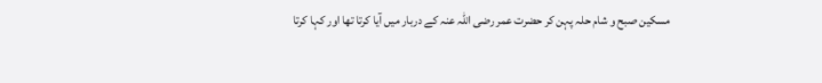مسکین صبح و شام حلہ پہن کر حضرت عمر رضی اللہ عنہ کے دربار میں آیا کرتا تھا اور کہا کرتا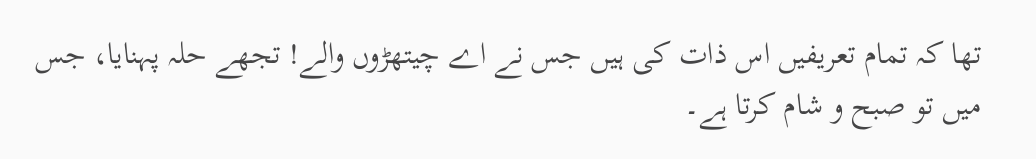تھا کہ تمام تعریفیں اس ذات کی ہیں جس نے اے چیتھڑوں والے! تجھے حلہ پہنایا، جس میں تو صبح و شام کرتا ہے۔